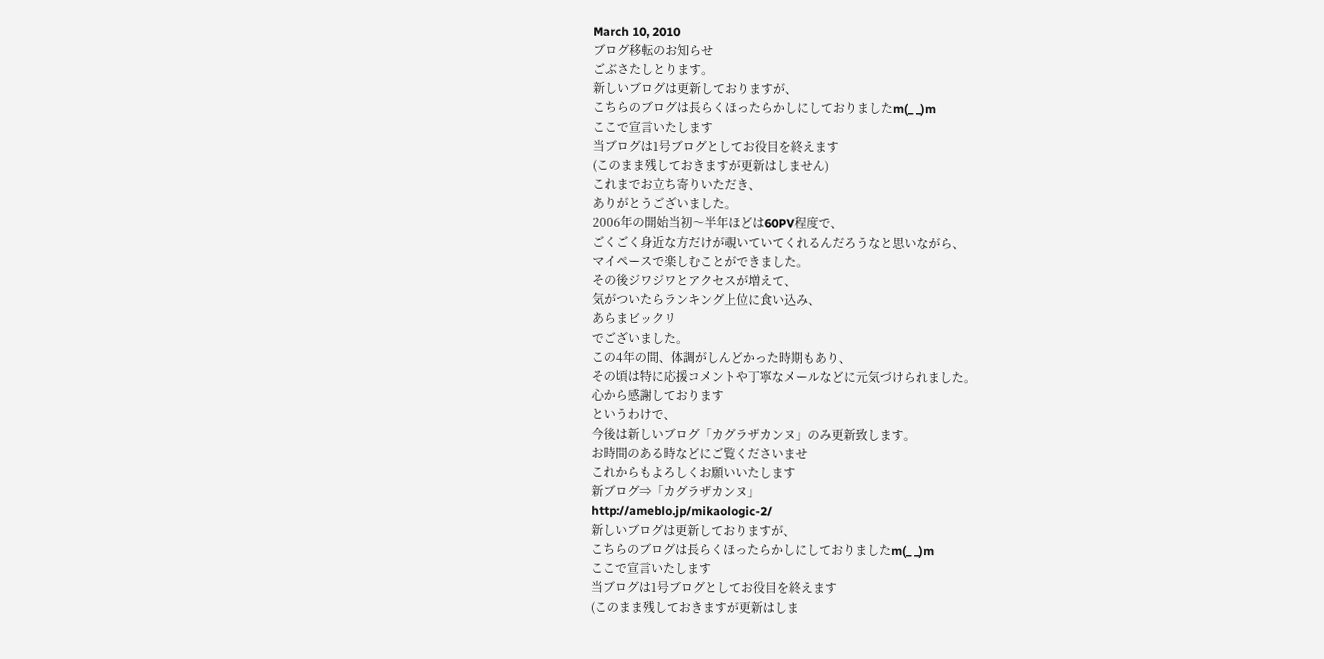March 10, 2010
ブログ移転のお知らせ
ごぶさたしとります。
新しいブログは更新しておりますが、
こちらのブログは長らくほったらかしにしておりましたm(_ _)m
ここで宣言いたします
当ブログは1号ブログとしてお役目を終えます
(このまま残しておきますが更新はしません)
これまでお立ち寄りいただき、
ありがとうございました。
2006年の開始当初〜半年ほどは60PV程度で、
ごくごく身近な方だけが覗いていてくれるんだろうなと思いながら、
マイペースで楽しむことができました。
その後ジワジワとアクセスが増えて、
気がついたらランキング上位に食い込み、
あらまビックリ
でございました。
この4年の間、体調がしんどかった時期もあり、
その頃は特に応援コメントや丁寧なメールなどに元気づけられました。
心から感謝しております
というわけで、
今後は新しいブログ「カグラザカンヌ」のみ更新致します。
お時間のある時などにご覧くださいませ
これからもよろしくお願いいたします
新ブログ⇒「カグラザカンヌ」
http://ameblo.jp/mikaologic-2/
新しいブログは更新しておりますが、
こちらのブログは長らくほったらかしにしておりましたm(_ _)m
ここで宣言いたします
当ブログは1号ブログとしてお役目を終えます
(このまま残しておきますが更新はしま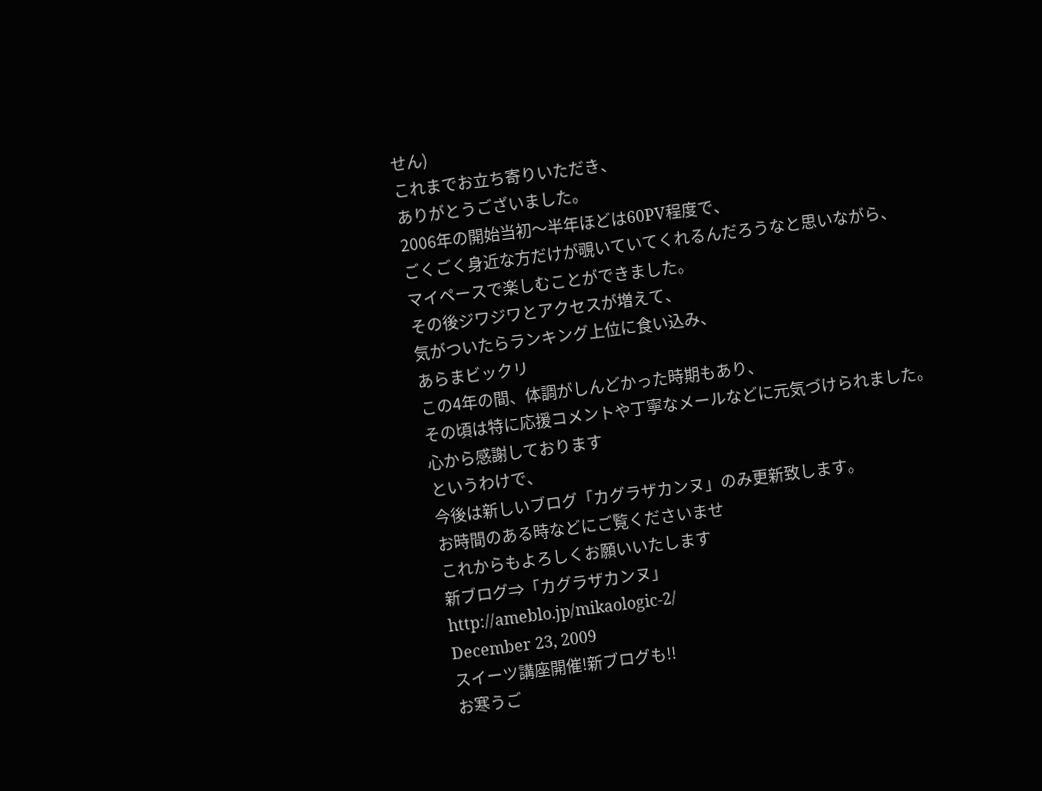せん)
これまでお立ち寄りいただき、
ありがとうございました。
2006年の開始当初〜半年ほどは60PV程度で、
ごくごく身近な方だけが覗いていてくれるんだろうなと思いながら、
マイペースで楽しむことができました。
その後ジワジワとアクセスが増えて、
気がついたらランキング上位に食い込み、
あらまビックリ
この4年の間、体調がしんどかった時期もあり、
その頃は特に応援コメントや丁寧なメールなどに元気づけられました。
心から感謝しております
というわけで、
今後は新しいブログ「カグラザカンヌ」のみ更新致します。
お時間のある時などにご覧くださいませ
これからもよろしくお願いいたします
新ブログ⇒「カグラザカンヌ」
http://ameblo.jp/mikaologic-2/
December 23, 2009
スイーツ講座開催!新ブログも!!
お寒うご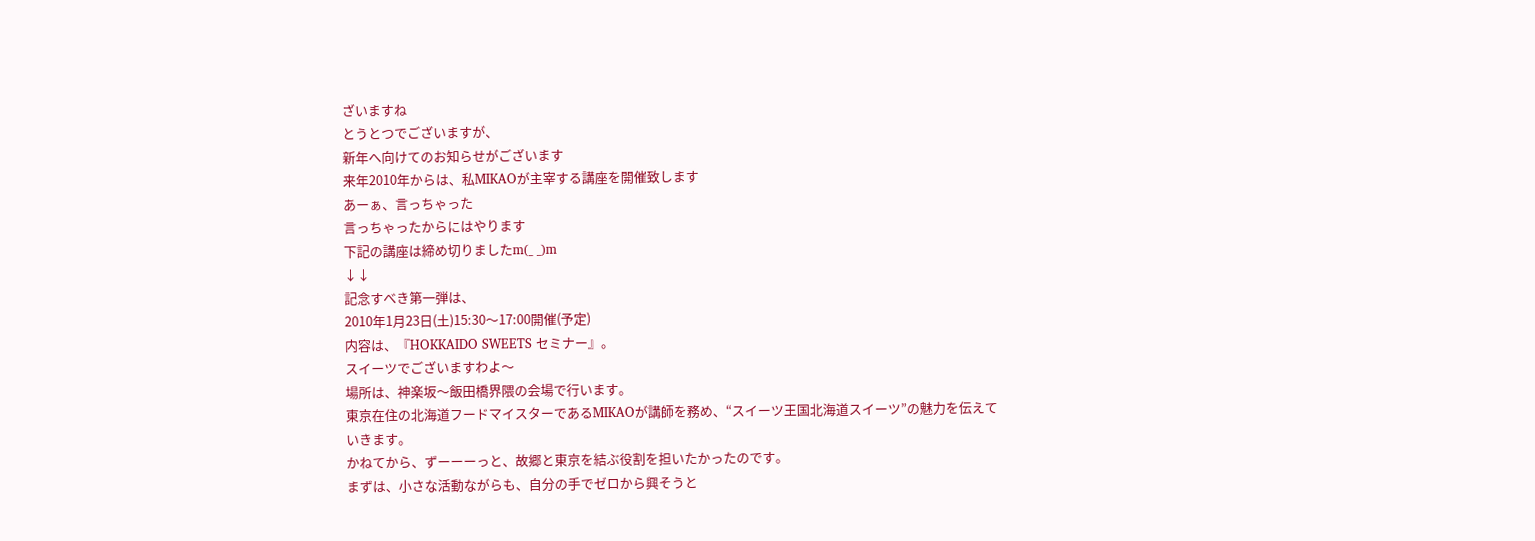ざいますね
とうとつでございますが、
新年へ向けてのお知らせがございます
来年2010年からは、私MIKAOが主宰する講座を開催致します
あーぁ、言っちゃった
言っちゃったからにはやります
下記の講座は締め切りましたm(_ _)m
↓↓
記念すべき第一弾は、
2010年1月23日(土)15:30〜17:00開催(予定)
内容は、『HOKKAIDO SWEETS セミナー』。
スイーツでございますわよ〜
場所は、神楽坂〜飯田橋界隈の会場で行います。
東京在住の北海道フードマイスターであるMIKAOが講師を務め、“スイーツ王国北海道スイーツ”の魅力を伝えていきます。
かねてから、ずーーーっと、故郷と東京を結ぶ役割を担いたかったのです。
まずは、小さな活動ながらも、自分の手でゼロから興そうと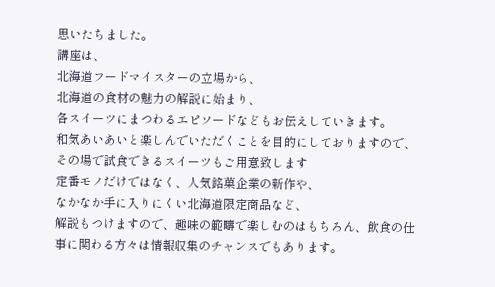思いたちました。
講座は、
北海道フードマイスターの立場から、
北海道の食材の魅力の解説に始まり、
各スイーツにまつわるエピソードなどもお伝えしていきます。
和気あいあいと楽しんでいただくことを目的にしておりますので、その場で試食できるスイーツもご用意致します
定番モノだけではなく、人気銘菓企業の新作や、
なかなか手に入りにくい北海道限定商品など、
解説もつけますので、趣味の範疇で楽しむのはもちろん、飲食の仕事に関わる方々は情報収集のチャンスでもあります。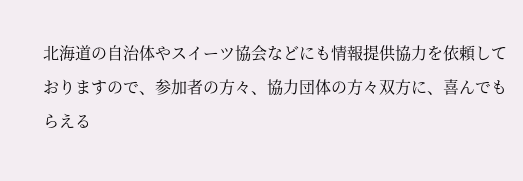北海道の自治体やスイーツ協会などにも情報提供協力を依頼しておりますので、参加者の方々、協力団体の方々双方に、喜んでもらえる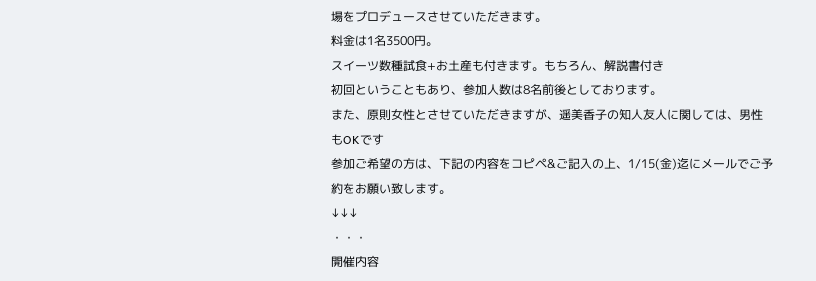場をプロデュースさせていただきます。
料金は1名3500円。
スイーツ数種試食+お土産も付きます。もちろん、解説書付き
初回ということもあり、参加人数は8名前後としております。
また、原則女性とさせていただきますが、遥美香子の知人友人に関しては、男性もOKです
参加ご希望の方は、下記の内容をコピペ&ご記入の上、1/15(金)迄にメールでご予約をお願い致します。
↓↓↓
・・・
開催内容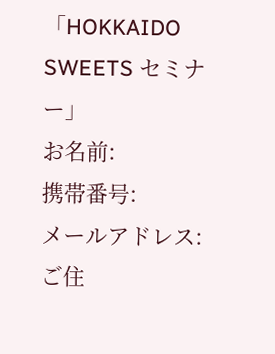「HOKKAIDO SWEETS セミナー」
お名前:
携帯番号:
メールアドレス:
ご住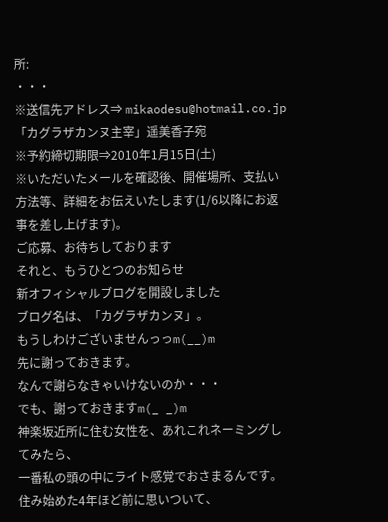所:
・・・
※送信先アドレス⇒ mikaodesu@hotmail.co.jp
「カグラザカンヌ主宰」遥美香子宛
※予約締切期限⇒2010年1月15日(土)
※いただいたメールを確認後、開催場所、支払い方法等、詳細をお伝えいたします(1/6以降にお返事を差し上げます)。
ご応募、お待ちしております
それと、もうひとつのお知らせ
新オフィシャルブログを開設しました
ブログ名は、「カグラザカンヌ」。
もうしわけございませんっっm(__)m
先に謝っておきます。
なんで謝らなきゃいけないのか・・・
でも、謝っておきますm(_ _)m
神楽坂近所に住む女性を、あれこれネーミングしてみたら、
一番私の頭の中にライト感覚でおさまるんです。
住み始めた4年ほど前に思いついて、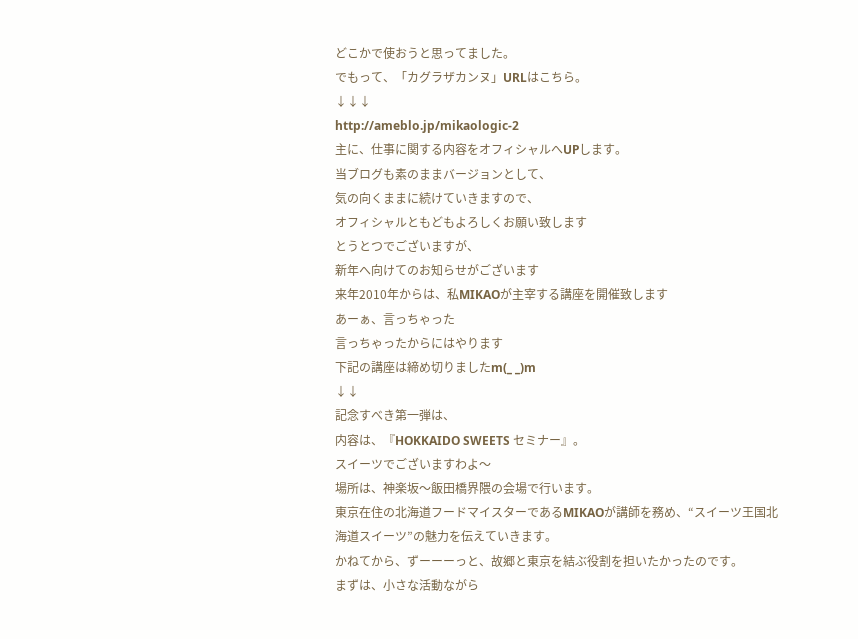どこかで使おうと思ってました。
でもって、「カグラザカンヌ」URLはこちら。
↓↓↓
http://ameblo.jp/mikaologic-2
主に、仕事に関する内容をオフィシャルへUPします。
当ブログも素のままバージョンとして、
気の向くままに続けていきますので、
オフィシャルともどもよろしくお願い致します
とうとつでございますが、
新年へ向けてのお知らせがございます
来年2010年からは、私MIKAOが主宰する講座を開催致します
あーぁ、言っちゃった
言っちゃったからにはやります
下記の講座は締め切りましたm(_ _)m
↓↓
記念すべき第一弾は、
内容は、『HOKKAIDO SWEETS セミナー』。
スイーツでございますわよ〜
場所は、神楽坂〜飯田橋界隈の会場で行います。
東京在住の北海道フードマイスターであるMIKAOが講師を務め、“スイーツ王国北海道スイーツ”の魅力を伝えていきます。
かねてから、ずーーーっと、故郷と東京を結ぶ役割を担いたかったのです。
まずは、小さな活動ながら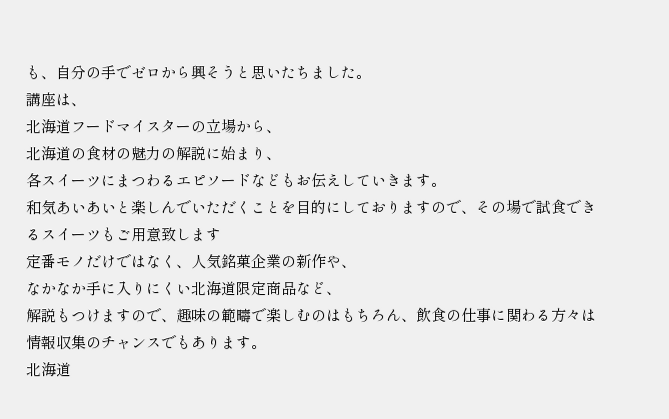も、自分の手でゼロから興そうと思いたちました。
講座は、
北海道フードマイスターの立場から、
北海道の食材の魅力の解説に始まり、
各スイーツにまつわるエピソードなどもお伝えしていきます。
和気あいあいと楽しんでいただくことを目的にしておりますので、その場で試食できるスイーツもご用意致します
定番モノだけではなく、人気銘菓企業の新作や、
なかなか手に入りにくい北海道限定商品など、
解説もつけますので、趣味の範疇で楽しむのはもちろん、飲食の仕事に関わる方々は情報収集のチャンスでもあります。
北海道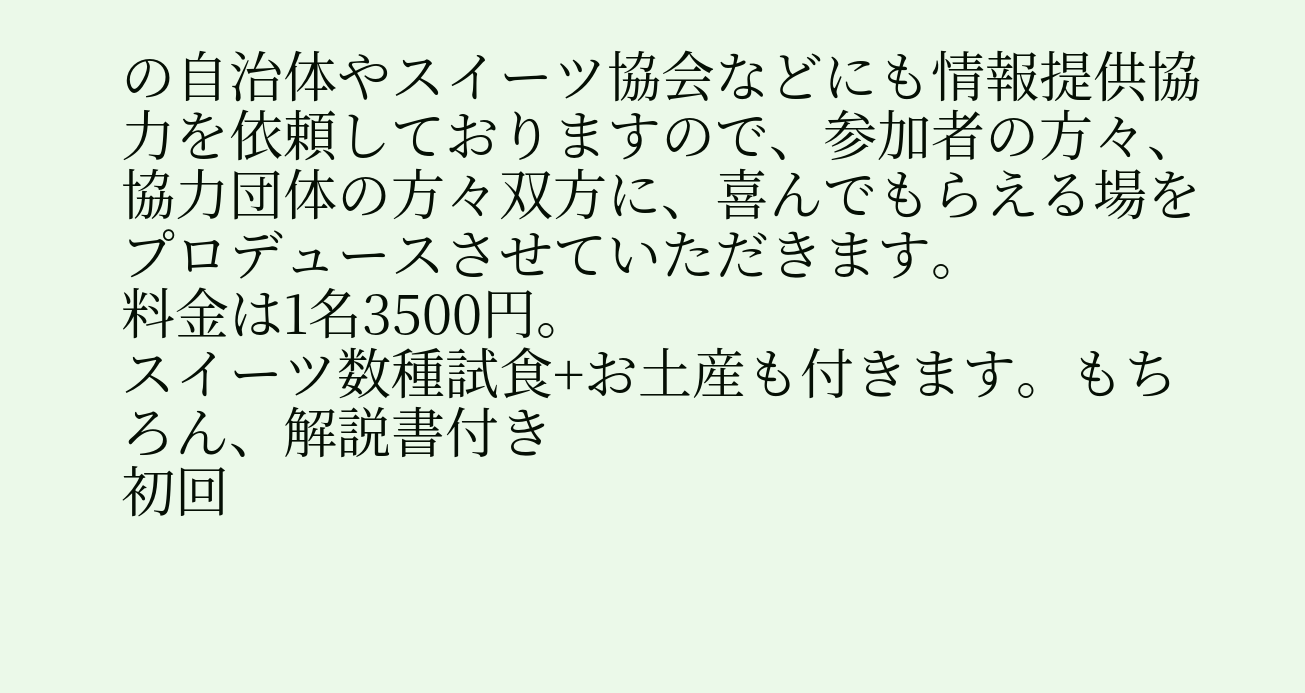の自治体やスイーツ協会などにも情報提供協力を依頼しておりますので、参加者の方々、協力団体の方々双方に、喜んでもらえる場をプロデュースさせていただきます。
料金は1名3500円。
スイーツ数種試食+お土産も付きます。もちろん、解説書付き
初回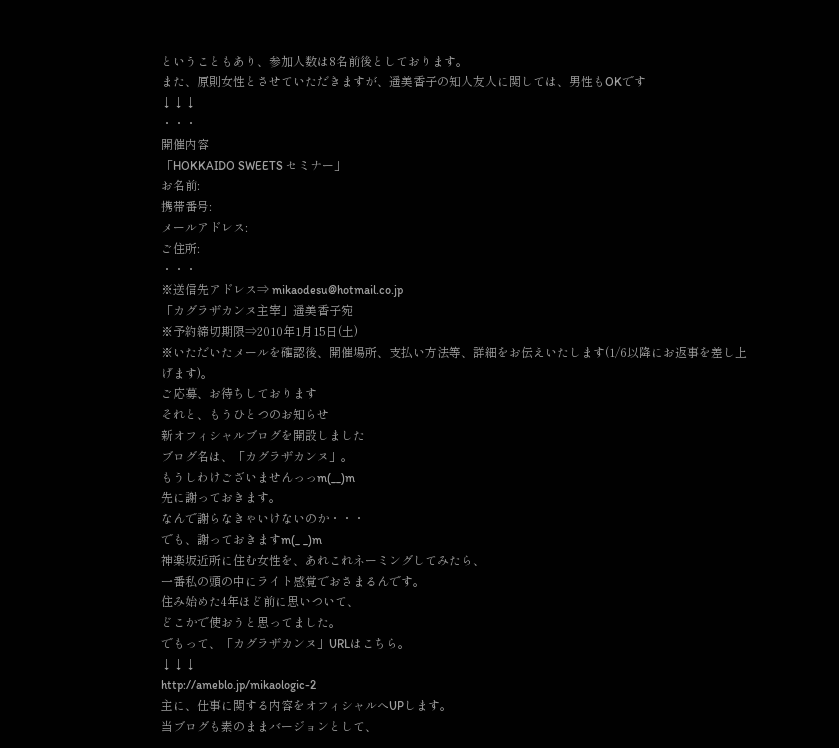ということもあり、参加人数は8名前後としております。
また、原則女性とさせていただきますが、遥美香子の知人友人に関しては、男性もOKです
↓↓↓
・・・
開催内容
「HOKKAIDO SWEETS セミナー」
お名前:
携帯番号:
メールアドレス:
ご住所:
・・・
※送信先アドレス⇒ mikaodesu@hotmail.co.jp
「カグラザカンヌ主宰」遥美香子宛
※予約締切期限⇒2010年1月15日(土)
※いただいたメールを確認後、開催場所、支払い方法等、詳細をお伝えいたします(1/6以降にお返事を差し上げます)。
ご応募、お待ちしております
それと、もうひとつのお知らせ
新オフィシャルブログを開設しました
ブログ名は、「カグラザカンヌ」。
もうしわけございませんっっm(__)m
先に謝っておきます。
なんで謝らなきゃいけないのか・・・
でも、謝っておきますm(_ _)m
神楽坂近所に住む女性を、あれこれネーミングしてみたら、
一番私の頭の中にライト感覚でおさまるんです。
住み始めた4年ほど前に思いついて、
どこかで使おうと思ってました。
でもって、「カグラザカンヌ」URLはこちら。
↓↓↓
http://ameblo.jp/mikaologic-2
主に、仕事に関する内容をオフィシャルへUPします。
当ブログも素のままバージョンとして、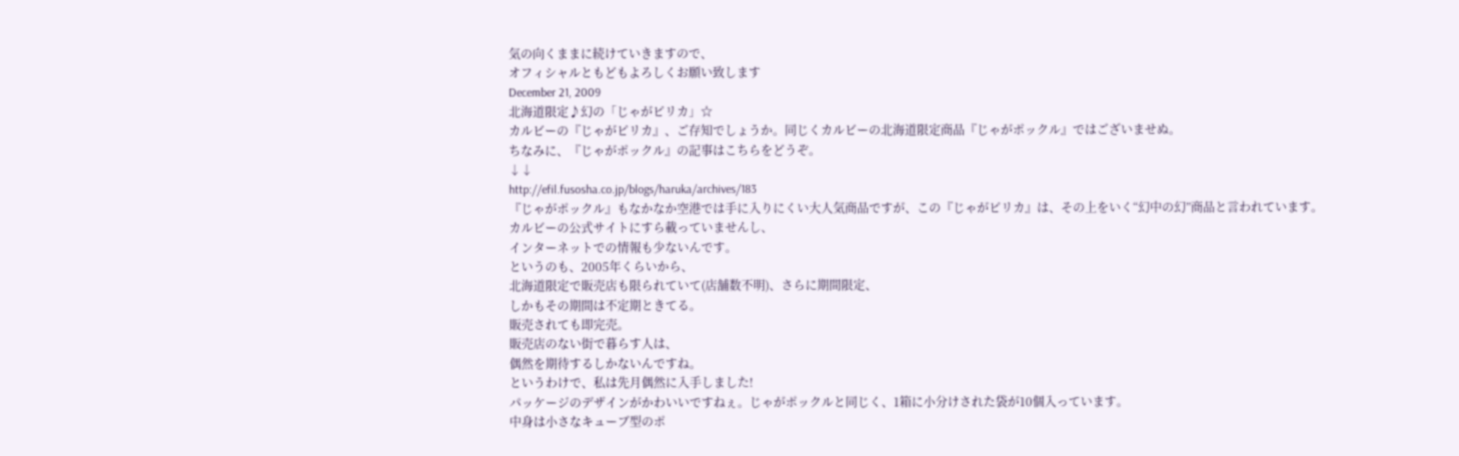気の向くままに続けていきますので、
オフィシャルともどもよろしくお願い致します
December 21, 2009
北海道限定♪幻の「じゃがピリカ」☆
カルビーの『じゃがピリカ』、ご存知でしょうか。同じくカルビーの北海道限定商品『じゃがポックル』ではございませぬ。
ちなみに、『じゃがポックル』の記事はこちらをどうぞ。
↓↓
http://efil.fusosha.co.jp/blogs/haruka/archives/183
『じゃがポックル』もなかなか空港では手に入りにくい大人気商品ですが、この『じゃがピリカ』は、その上をいく“幻中の幻”商品と言われています。
カルビーの公式サイトにすら載っていませんし、
インターネットでの情報も少ないんです。
というのも、2005年くらいから、
北海道限定で販売店も限られていて(店舗数不明)、さらに期間限定、
しかもその期間は不定期ときてる。
販売されても即完売。
販売店のない街で暮らす人は、
偶然を期待するしかないんですね。
というわけで、私は先月偶然に入手しました!
パッケージのデザインがかわいいですねぇ。じゃがポックルと同じく、1箱に小分けされた袋が10個入っています。
中身は小さなキューブ型のポ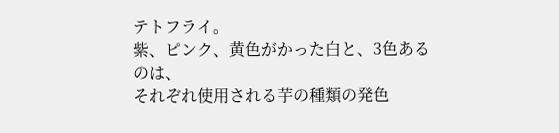テトフライ。
紫、ピンク、黄色がかった白と、3色あるのは、
それぞれ使用される芋の種類の発色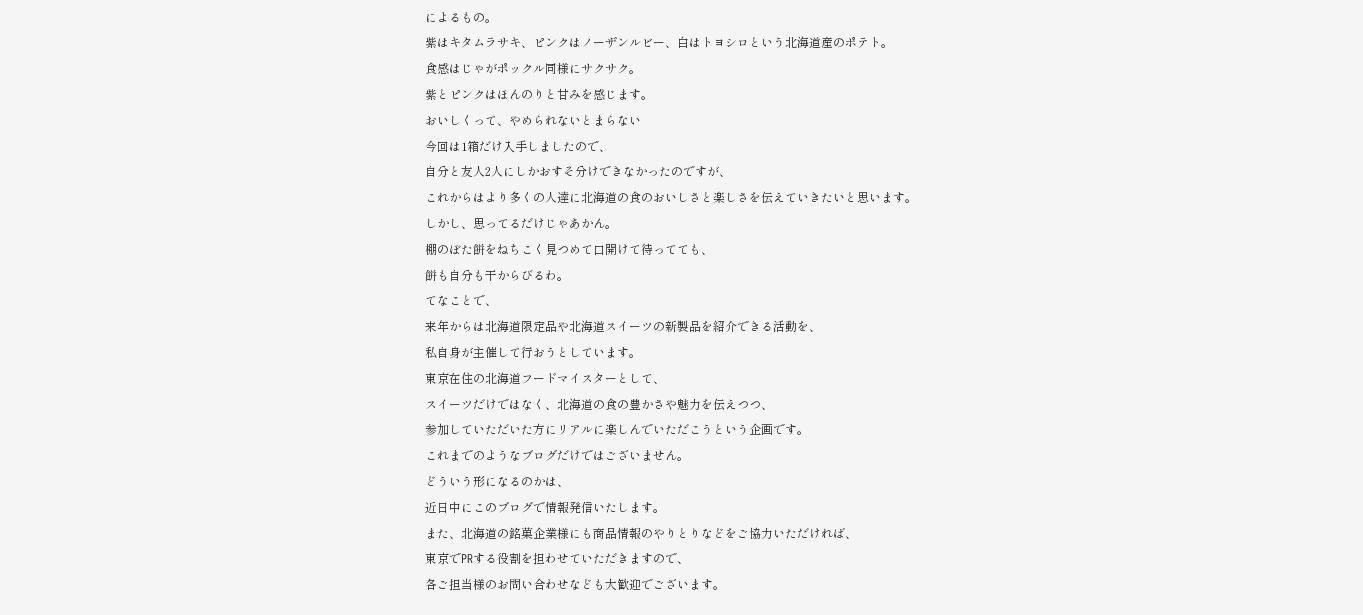によるもの。
紫はキタムラサキ、ピンクはノーザンルビー、白はトヨシロという北海道産のポテト。
食感はじゃがポックル同様にサクサク。
紫とピンクはほんのりと甘みを感じます。
おいしくって、やめられないとまらない
今回は1箱だけ入手しましたので、
自分と友人2人にしかおすそ分けできなかったのですが、
これからはより多くの人達に北海道の食のおいしさと楽しさを伝えていきたいと思います。
しかし、思ってるだけじゃあかん。
棚のぼた餅をねちこく見つめて口開けて待ってても、
餅も自分も干からびるわ。
てなことで、
来年からは北海道限定品や北海道スイーツの新製品を紹介できる活動を、
私自身が主催して行おうとしています。
東京在住の北海道フードマイスターとして、
スイーツだけではなく、北海道の食の豊かさや魅力を伝えつつ、
参加していただいた方にリアルに楽しんでいただこうという企画です。
これまでのようなブログだけではございません。
どういう形になるのかは、
近日中にこのブログで情報発信いたします。
また、北海道の銘菓企業様にも商品情報のやりとりなどをご協力いただければ、
東京でPRする役割を担わせていただきますので、
各ご担当様のお問い合わせなども大歓迎でございます。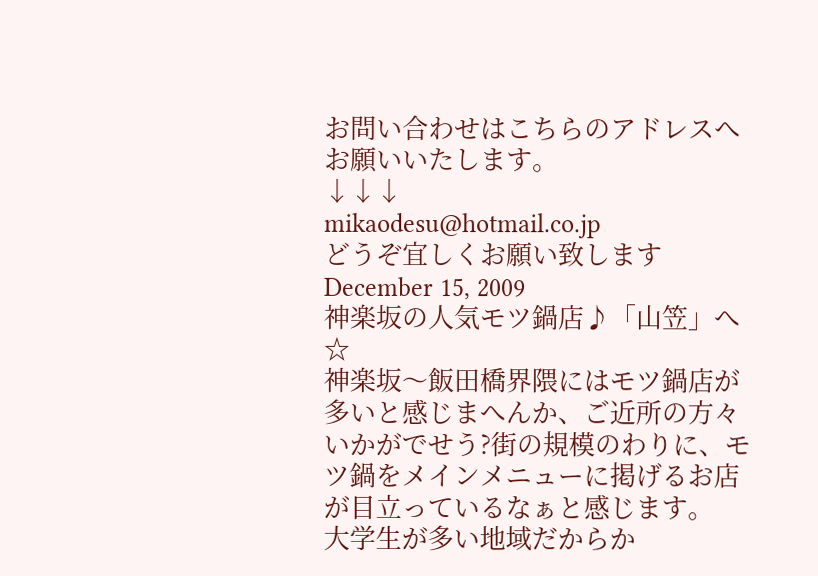お問い合わせはこちらのアドレスへお願いいたします。
↓↓↓
mikaodesu@hotmail.co.jp
どうぞ宜しくお願い致します
December 15, 2009
神楽坂の人気モツ鍋店♪「山笠」へ☆
神楽坂〜飯田橋界隈にはモツ鍋店が多いと感じまへんか、ご近所の方々いかがでせう?街の規模のわりに、モツ鍋をメインメニューに掲げるお店が目立っているなぁと感じます。
大学生が多い地域だからか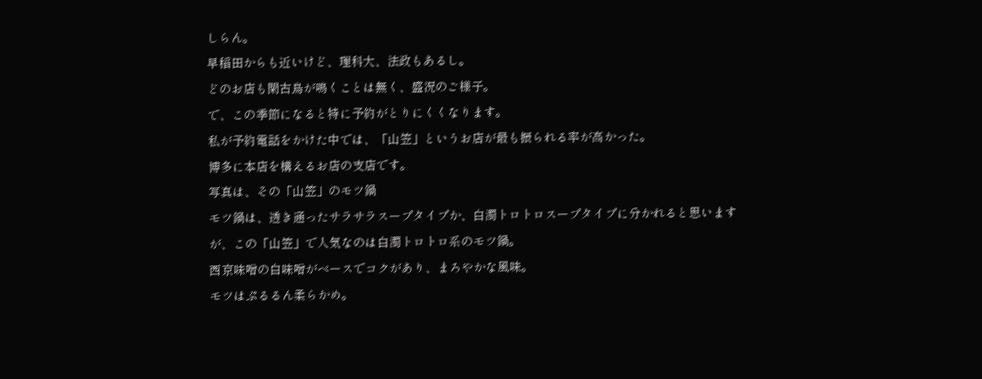しらん。
早稲田からも近いけど、理科大、法政もあるし。
どのお店も閑古鳥が鳴くことは無く、盛況のご様子。
で、この季節になると特に予約がとりにくくなります。
私が予約電話をかけた中では、「山笠」というお店が最も振られる率が高かった。
博多に本店を構えるお店の支店です。
写真は、その「山笠」のモツ鍋
モツ鍋は、透き通ったサラサラスープタイプか、白濁トロトロスープタイプに分かれると思いますが、この「山笠」で人気なのは白濁トロトロ系のモツ鍋。
西京味噌の白味噌がベースでコクがあり、まろやかな風味。
モツはぷるるん柔らかめ。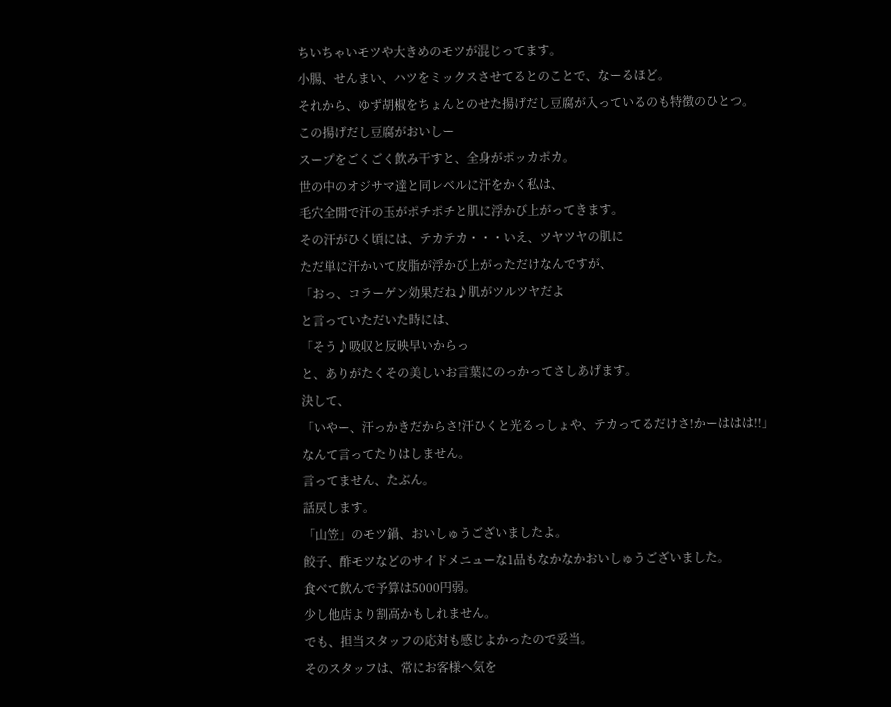ちいちゃいモツや大きめのモツが混じってます。
小腸、せんまい、ハツをミックスさせてるとのことで、なーるほど。
それから、ゆず胡椒をちょんとのせた揚げだし豆腐が入っているのも特徴のひとつ。
この揚げだし豆腐がおいしー
スープをごくごく飲み干すと、全身がポッカポカ。
世の中のオジサマ達と同レベルに汗をかく私は、
毛穴全開で汗の玉がポチポチと肌に浮かび上がってきます。
その汗がひく頃には、テカテカ・・・いえ、ツヤツヤの肌に
ただ単に汗かいて皮脂が浮かび上がっただけなんですが、
「おっ、コラーゲン効果だね♪肌がツルツヤだよ
と言っていただいた時には、
「そう♪吸収と反映早いからっ
と、ありがたくその美しいお言葉にのっかってさしあげます。
決して、
「いやー、汗っかきだからさ!汗ひくと光るっしょや、テカってるだけさ!かーははは!!」
なんて言ってたりはしません。
言ってません、たぶん。
話戻します。
「山笠」のモツ鍋、おいしゅうございましたよ。
餃子、酢モツなどのサイドメニューな1品もなかなかおいしゅうございました。
食べて飲んで予算は5000円弱。
少し他店より割高かもしれません。
でも、担当スタッフの応対も感じよかったので妥当。
そのスタッフは、常にお客様へ気を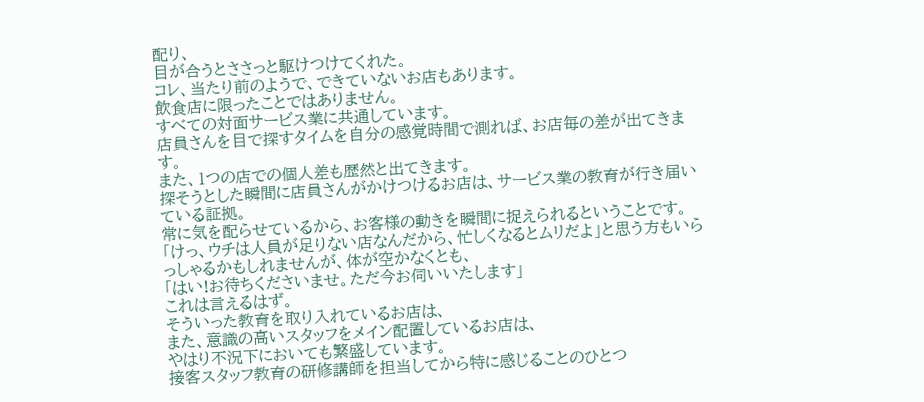配り、
目が合うとささっと駆けつけてくれた。
コレ、当たり前のようで、できていないお店もあります。
飲食店に限ったことではありません。
すべての対面サービス業に共通しています。
店員さんを目で探すタイムを自分の感覚時間で測れば、お店毎の差が出てきます。
また、1つの店での個人差も歴然と出てきます。
探そうとした瞬間に店員さんがかけつけるお店は、サービス業の教育が行き届いている証拠。
常に気を配らせているから、お客様の動きを瞬間に捉えられるということです。
「けっ、ウチは人員が足りない店なんだから、忙しくなるとムリだよ」と思う方もいらっしゃるかもしれませんが、体が空かなくとも、
「はい!お待ちくださいませ。ただ今お伺いいたします」
これは言えるはず。
そういった教育を取り入れているお店は、
また、意識の高いスタッフをメイン配置しているお店は、
やはり不況下においても繁盛しています。
接客スタッフ教育の研修講師を担当してから特に感じることのひとつ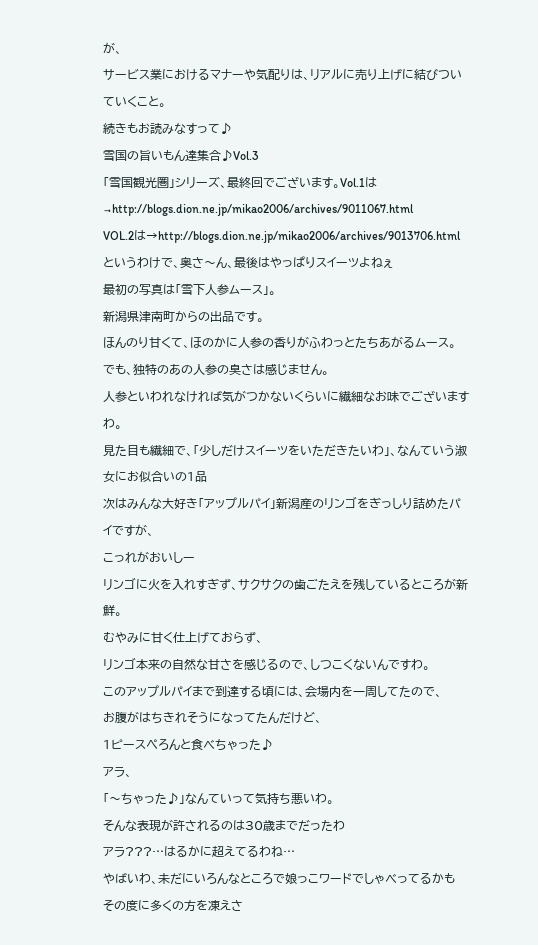が、
サービス業におけるマナーや気配りは、リアルに売り上げに結びついていくこと。
続きもお読みなすって♪
雪国の旨いもん達集合♪Vol.3
「雪国観光圏」シリーズ、最終回でございます。Vol.1は→http://blogs.dion.ne.jp/mikao2006/archives/9011067.html
VOL.2は→http://blogs.dion.ne.jp/mikao2006/archives/9013706.html
というわけで、奥さ〜ん、最後はやっぱりスイーツよねぇ
最初の写真は「雪下人参ムース」。
新潟県津南町からの出品です。
ほんのり甘くて、ほのかに人参の香りがふわっとたちあがるムース。
でも、独特のあの人参の臭さは感じません。
人参といわれなければ気がつかないくらいに繊細なお味でございますわ。
見た目も繊細で、「少しだけスイーツをいただきたいわ」、なんていう淑女にお似合いの1品
次はみんな大好き「アップルパイ」新潟産のリンゴをぎっしり詰めたパイですが、
こっれがおいしー
リンゴに火を入れすぎず、サクサクの歯ごたえを残しているところが新鮮。
むやみに甘く仕上げておらず、
リンゴ本来の自然な甘さを感じるので、しつこくないんですわ。
このアップルパイまで到達する頃には、会場内を一周してたので、
お腹がはちきれそうになってたんだけど、
1ピースぺろんと食べちゃった♪
アラ、
「〜ちゃった♪」なんていって気持ち悪いわ。
そんな表現が許されるのは30歳までだったわ
アラ???…はるかに超えてるわね…
やばいわ、未だにいろんなところで娘っこワードでしゃべってるかも
その度に多くの方を凍えさ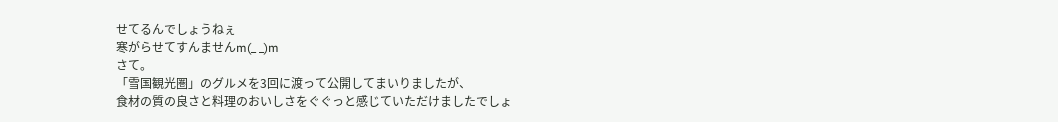せてるんでしょうねぇ
寒がらせてすんませんm(_ _)m
さて。
「雪国観光圏」のグルメを3回に渡って公開してまいりましたが、
食材の質の良さと料理のおいしさをぐぐっと感じていただけましたでしょ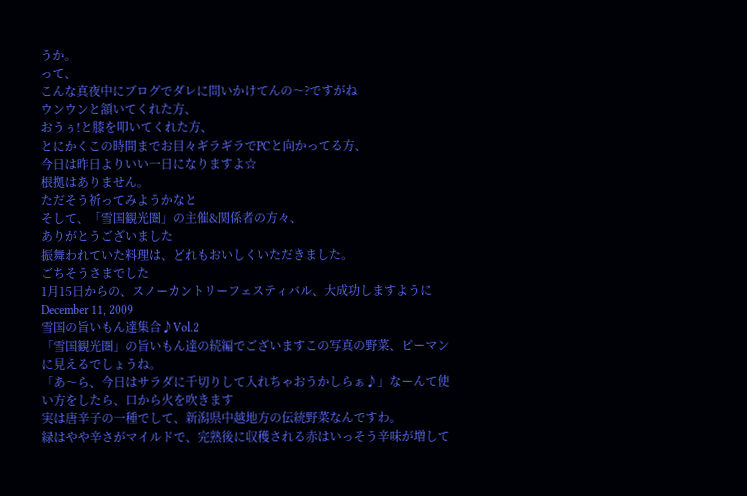うか。
って、
こんな真夜中にブログでダレに問いかけてんの〜?ですがね
ウンウンと頷いてくれた方、
おうぅ!と膝を叩いてくれた方、
とにかくこの時間までお目々ギラギラでPCと向かってる方、
今日は昨日よりいい一日になりますよ☆
根拠はありません。
ただそう祈ってみようかなと
そして、「雪国観光圏」の主催&関係者の方々、
ありがとうございました
振舞われていた料理は、どれもおいしくいただきました。
ごちそうさまでした
1月15日からの、スノーカントリーフェスティバル、大成功しますように
December 11, 2009
雪国の旨いもん達集合♪Vol.2
「雪国観光圏」の旨いもん達の続編でございますこの写真の野菜、ピーマンに見えるでしょうね。
「あ〜ら、今日はサラダに千切りして入れちゃおうかしらぁ♪」なーんて使い方をしたら、口から火を吹きます
実は唐辛子の一種でして、新潟県中越地方の伝統野菜なんですわ。
緑はやや辛さがマイルドで、完熟後に収穫される赤はいっそう辛味が増して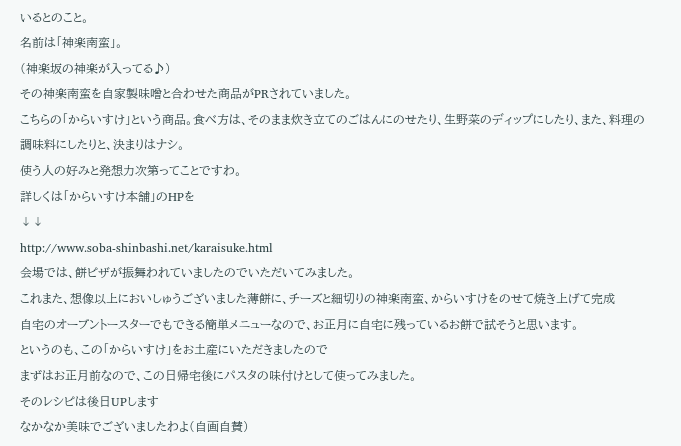いるとのこと。
名前は「神楽南蛮」。
(神楽坂の神楽が入ってる♪)
その神楽南蛮を自家製味噌と合わせた商品がPRされていました。
こちらの「からいすけ」という商品。食べ方は、そのまま炊き立てのごはんにのせたり、生野菜のディップにしたり、また、料理の調味料にしたりと、決まりはナシ。
使う人の好みと発想力次第ってことですわ。
詳しくは「からいすけ本舗」のHPを
↓↓
http://www.soba-shinbashi.net/karaisuke.html
会場では、餅ピザが振舞われていましたのでいただいてみました。
これまた、想像以上においしゅうございました薄餅に、チーズと細切りの神楽南蛮、からいすけをのせて焼き上げて完成
自宅のオーブントースターでもできる簡単メニューなので、お正月に自宅に残っているお餅で試そうと思います。
というのも、この「からいすけ」をお土産にいただきましたので
まずはお正月前なので、この日帰宅後にパスタの味付けとして使ってみました。
そのレシピは後日UPします
なかなか美味でございましたわよ(自画自賛)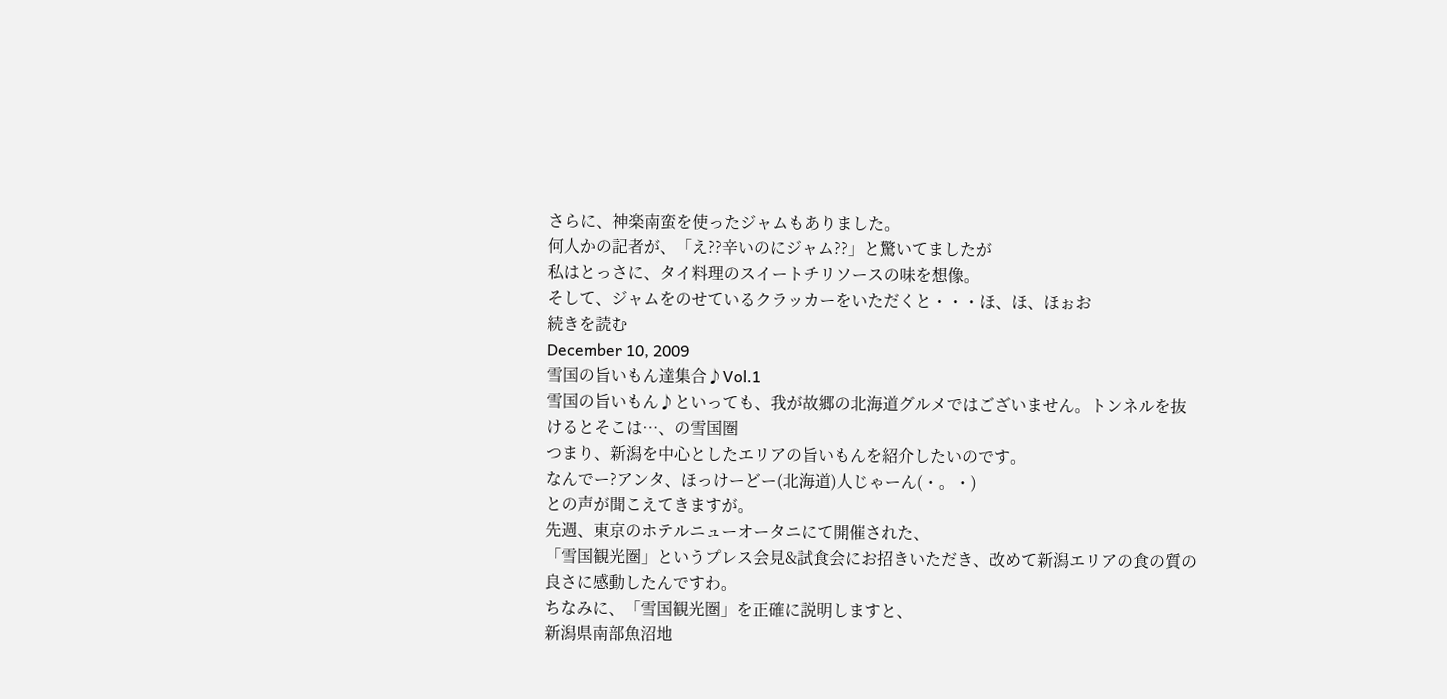さらに、神楽南蛮を使ったジャムもありました。
何人かの記者が、「え??辛いのにジャム??」と驚いてましたが
私はとっさに、タイ料理のスイートチリソースの味を想像。
そして、ジャムをのせているクラッカーをいただくと・・・ほ、ほ、ほぉお
続きを読む
December 10, 2009
雪国の旨いもん達集合♪Vol.1
雪国の旨いもん♪といっても、我が故郷の北海道グルメではございません。トンネルを抜けるとそこは…、の雪国圏
つまり、新潟を中心としたエリアの旨いもんを紹介したいのです。
なんでー?アンタ、ほっけーどー(北海道)人じゃーん(・。・)
との声が聞こえてきますが。
先週、東京のホテルニューオータニにて開催された、
「雪国観光圏」というプレス会見&試食会にお招きいただき、改めて新潟エリアの食の質の良さに感動したんですわ。
ちなみに、「雪国観光圏」を正確に説明しますと、
新潟県南部魚沼地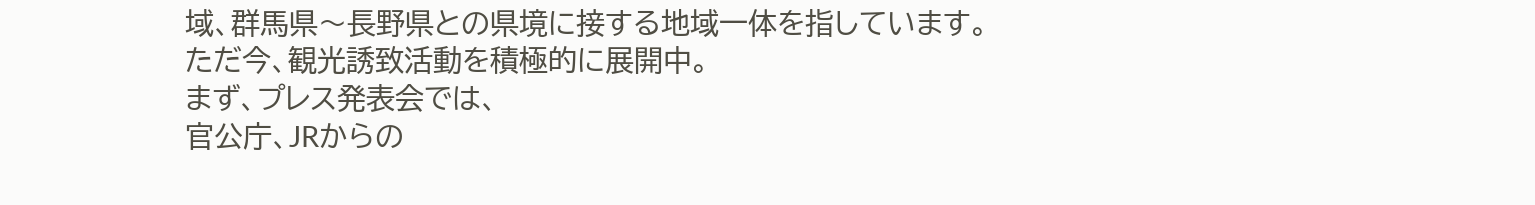域、群馬県〜長野県との県境に接する地域一体を指しています。
ただ今、観光誘致活動を積極的に展開中。
まず、プレス発表会では、
官公庁、JRからの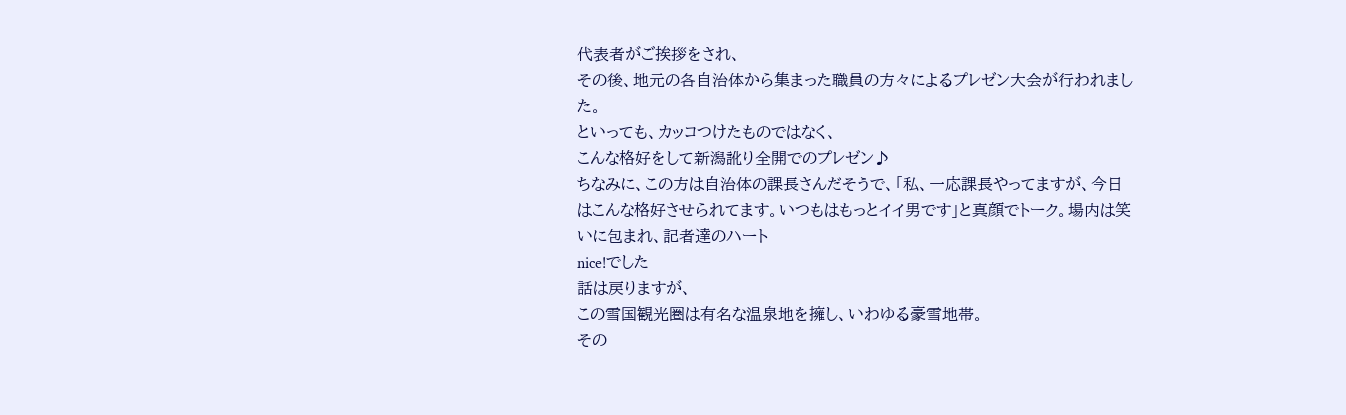代表者がご挨拶をされ、
その後、地元の各自治体から集まった職員の方々によるプレゼン大会が行われました。
といっても、カッコつけたものではなく、
こんな格好をして新潟訛り全開でのプレゼン♪
ちなみに、この方は自治体の課長さんだそうで、「私、一応課長やってますが、今日はこんな格好させられてます。いつもはもっとイイ男です」と真顔でトーク。場内は笑いに包まれ、記者達のハート
nice!でした
話は戻りますが、
この雪国観光圏は有名な温泉地を擁し、いわゆる豪雪地帯。
その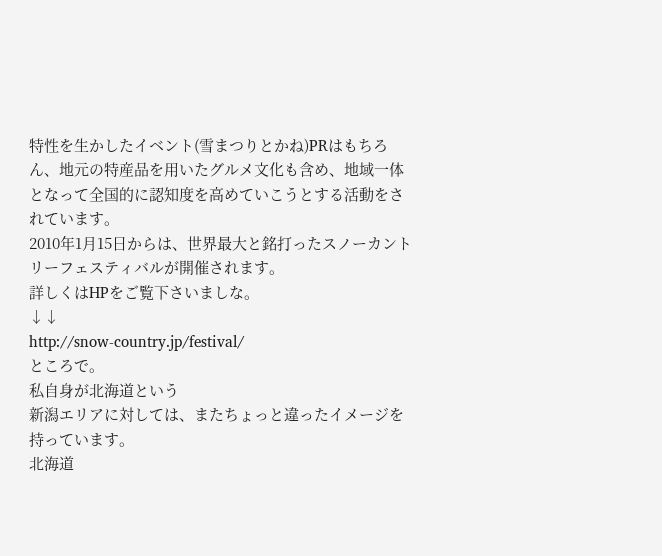特性を生かしたイベント(雪まつりとかね)PRはもちろん、地元の特産品を用いたグルメ文化も含め、地域一体となって全国的に認知度を高めていこうとする活動をされています。
2010年1月15日からは、世界最大と銘打ったスノーカントリーフェスティバルが開催されます。
詳しくはHPをご覧下さいましな。
↓↓
http://snow-country.jp/festival/
ところで。
私自身が北海道という
新潟エリアに対しては、またちょっと違ったイメージを持っています。
北海道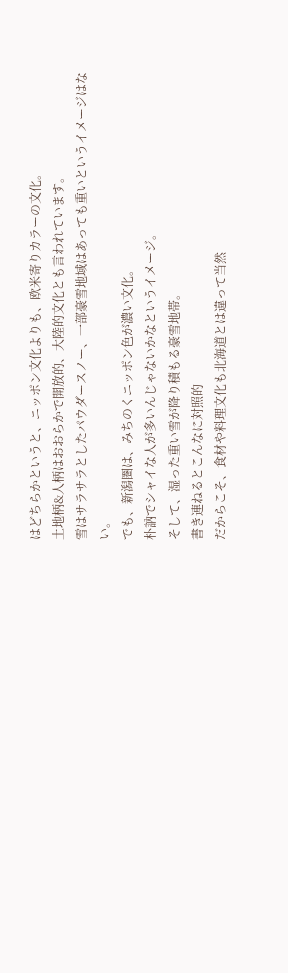はどちらかというと、ニッポン文化よりも、欧米寄りカラーの文化。
土地柄&人柄はおおらかで開放的、大陸的文化とも言われています。
雪はサラサラとしたパウダースノー、一部豪雪地域はあっても重いというイメージはない。
でも、新潟圏は、みちのくニッポン色が濃い文化。
朴訥でシャイな人が多いんじゃないかなというイメージ。
そして、湿った重い雪が降り積もる豪雪地帯。
書き連ねるとこんなに対照的
だからこそ、食材や料理文化も北海道とは違って当然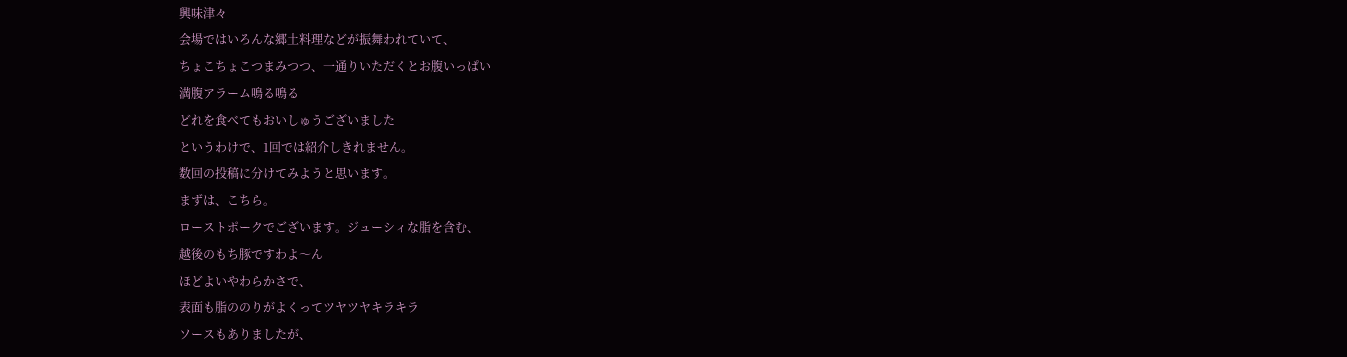興味津々
会場ではいろんな郷土料理などが振舞われていて、
ちょこちょこつまみつつ、一通りいただくとお腹いっぱい
満腹アラーム鳴る鳴る
どれを食べてもおいしゅうございました
というわけで、1回では紹介しきれません。
数回の投稿に分けてみようと思います。
まずは、こちら。
ローストポークでございます。ジューシィな脂を含む、
越後のもち豚ですわよ〜ん
ほどよいやわらかさで、
表面も脂ののりがよくってツヤツヤキラキラ
ソースもありましたが、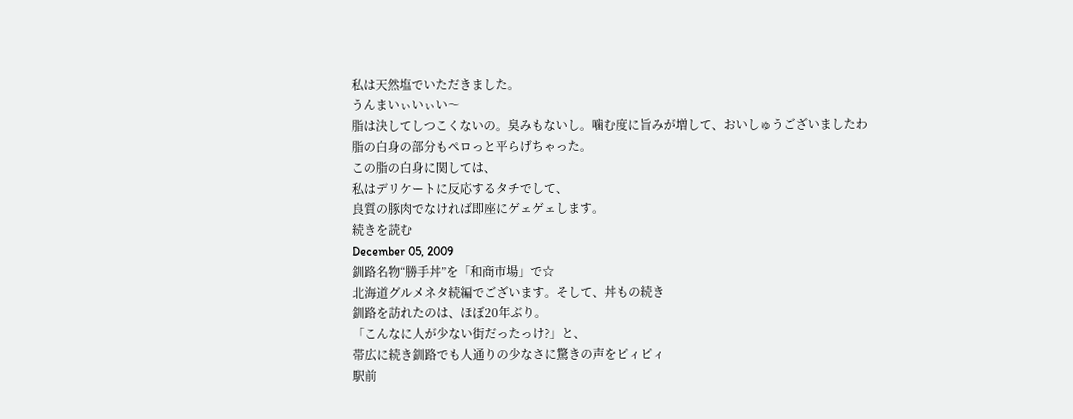私は天然塩でいただきました。
うんまいぃいぃい〜
脂は決してしつこくないの。臭みもないし。噛む度に旨みが増して、おいしゅうございましたわ
脂の白身の部分もペロっと平らげちゃった。
この脂の白身に関しては、
私はデリケートに反応するタチでして、
良質の豚肉でなければ即座にゲェゲェします。
続きを読む
December 05, 2009
釧路名物“勝手丼”を「和商市場」で☆
北海道グルメネタ続編でございます。そして、丼もの続き
釧路を訪れたのは、ほぼ20年ぶり。
「こんなに人が少ない街だったっけ?」と、
帯広に続き釧路でも人通りの少なさに驚きの声をピィピィ
駅前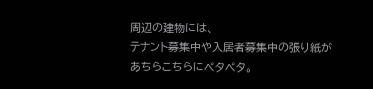周辺の建物には、
テナント募集中や入居者募集中の張り紙があちらこちらにペタペタ。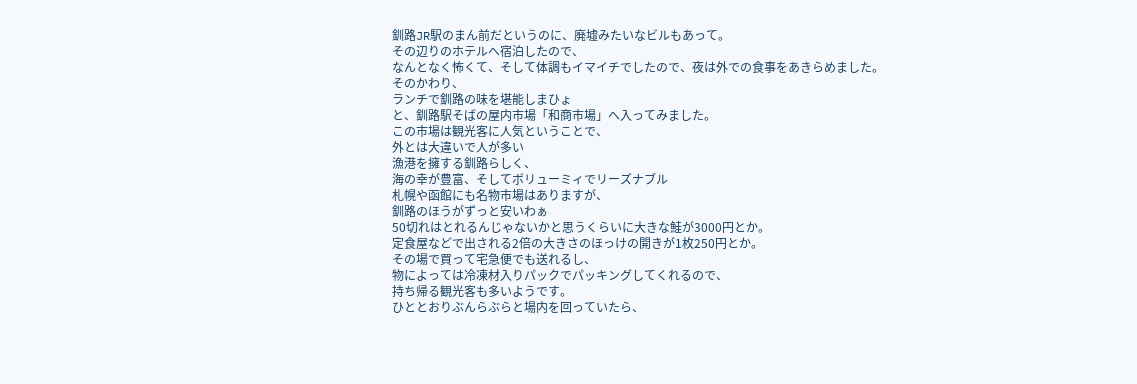釧路JR駅のまん前だというのに、廃墟みたいなビルもあって。
その辺りのホテルへ宿泊したので、
なんとなく怖くて、そして体調もイマイチでしたので、夜は外での食事をあきらめました。
そのかわり、
ランチで釧路の味を堪能しまひょ
と、釧路駅そばの屋内市場「和商市場」へ入ってみました。
この市場は観光客に人気ということで、
外とは大違いで人が多い
漁港を擁する釧路らしく、
海の幸が豊富、そしてボリューミィでリーズナブル
札幌や函館にも名物市場はありますが、
釧路のほうがずっと安いわぁ
50切れはとれるんじゃないかと思うくらいに大きな鮭が3000円とか。
定食屋などで出される2倍の大きさのほっけの開きが1枚250円とか。
その場で買って宅急便でも送れるし、
物によっては冷凍材入りパックでパッキングしてくれるので、
持ち帰る観光客も多いようです。
ひととおりぶんらぶらと場内を回っていたら、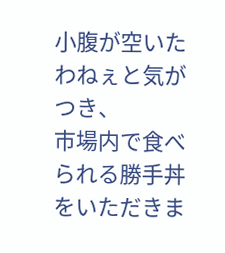小腹が空いたわねぇと気がつき、
市場内で食べられる勝手丼をいただきま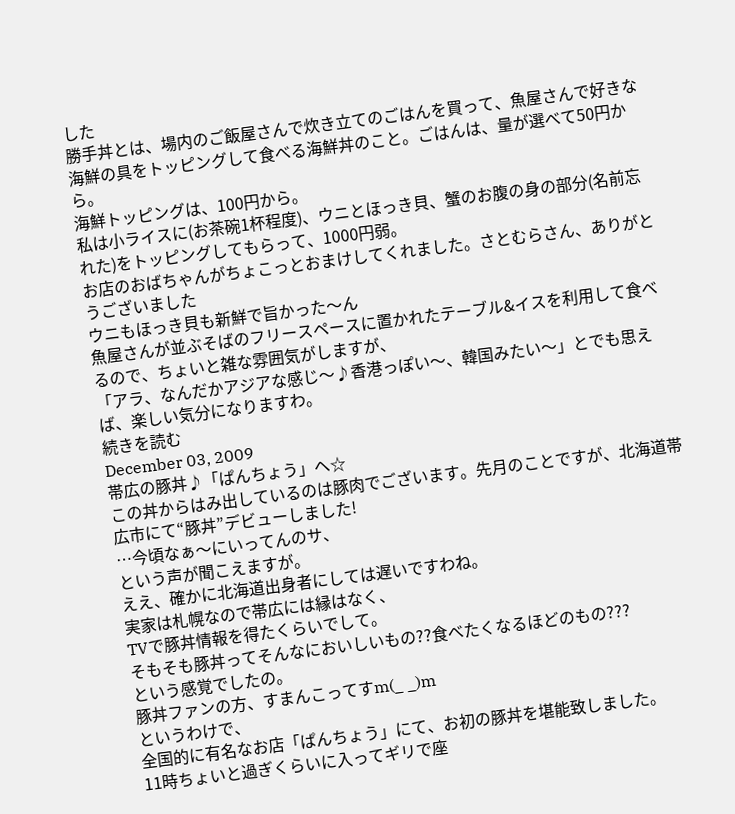した
勝手丼とは、場内のご飯屋さんで炊き立てのごはんを買って、魚屋さんで好きな海鮮の具をトッピングして食べる海鮮丼のこと。ごはんは、量が選べて50円から。
海鮮トッピングは、100円から。
私は小ライスに(お茶碗1杯程度)、ウニとほっき貝、蟹のお腹の身の部分(名前忘れた)をトッピングしてもらって、1000円弱。
お店のおばちゃんがちょこっとおまけしてくれました。さとむらさん、ありがとうございました
ウニもほっき貝も新鮮で旨かった〜ん
魚屋さんが並ぶそばのフリースペースに置かれたテーブル&イスを利用して食べるので、ちょいと雑な雰囲気がしますが、
「アラ、なんだかアジアな感じ〜♪香港っぽい〜、韓国みたい〜」とでも思えば、楽しい気分になりますわ。
続きを読む
December 03, 2009
帯広の豚丼♪「ぱんちょう」へ☆
この丼からはみ出しているのは豚肉でございます。先月のことですが、北海道帯広市にて“豚丼”デビューしました!
…今頃なぁ〜にいってんのサ、
という声が聞こえますが。
ええ、確かに北海道出身者にしては遅いですわね。
実家は札幌なので帯広には縁はなく、
TVで豚丼情報を得たくらいでして。
そもそも豚丼ってそんなにおいしいもの??食べたくなるほどのもの???
という感覚でしたの。
豚丼ファンの方、すまんこってすm(_ _)m
というわけで、
全国的に有名なお店「ぱんちょう」にて、お初の豚丼を堪能致しました。
11時ちょいと過ぎくらいに入ってギリで座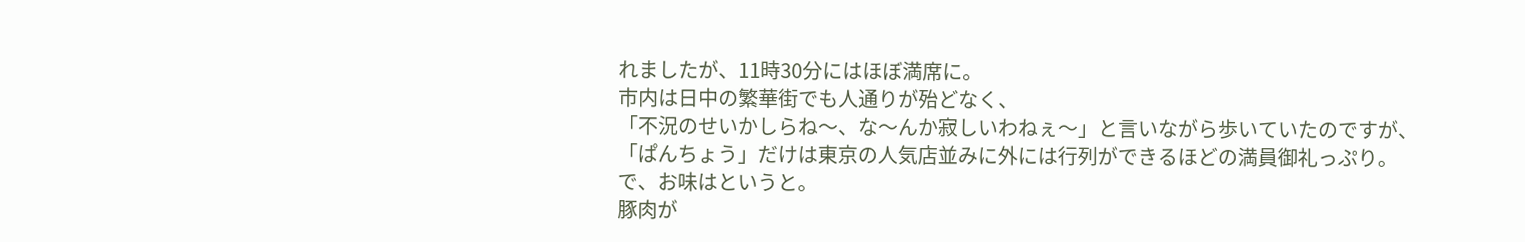れましたが、11時30分にはほぼ満席に。
市内は日中の繁華街でも人通りが殆どなく、
「不況のせいかしらね〜、な〜んか寂しいわねぇ〜」と言いながら歩いていたのですが、
「ぱんちょう」だけは東京の人気店並みに外には行列ができるほどの満員御礼っぷり。
で、お味はというと。
豚肉が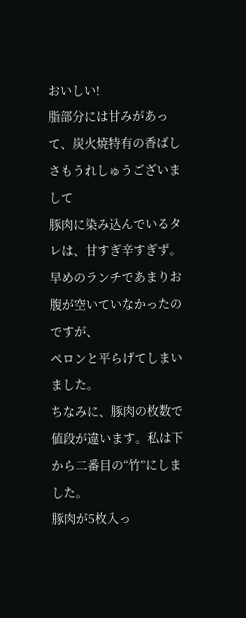おいしい!
脂部分には甘みがあって、炭火焼特有の香ばしさもうれしゅうございまして
豚肉に染み込んでいるタレは、甘すぎ辛すぎず。
早めのランチであまりお腹が空いていなかったのですが、
ペロンと平らげてしまいました。
ちなみに、豚肉の枚数で値段が違います。私は下から二番目の“竹”にしました。
豚肉が5枚入っ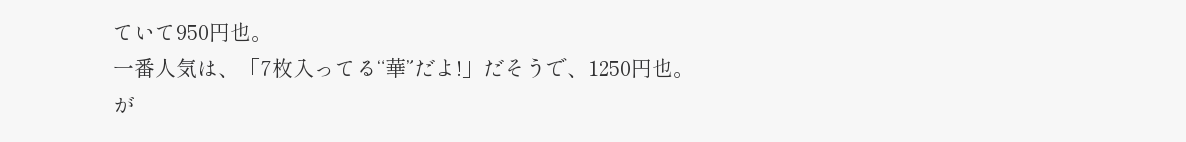ていて950円也。
一番人気は、「7枚入ってる“華”だよ!」だそうで、1250円也。
が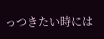っつきたい時には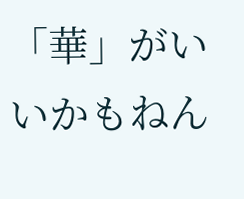「華」がいいかもねん